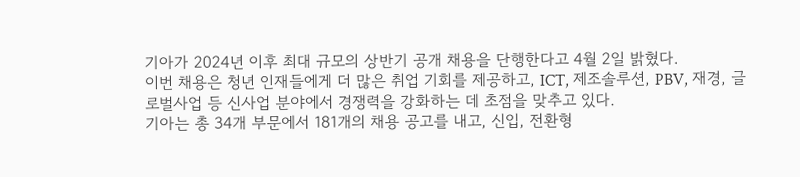기아가 2024년 이후 최대 규모의 상반기 공개 채용을 단행한다고 4월 2일 밝혔다.
이번 채용은 청년 인재들에게 더 많은 취업 기회를 제공하고, ICT, 제조솔루션, PBV, 재경, 글로벌사업 등 신사업 분야에서 경쟁력을 강화하는 데 초점을 맞추고 있다.
기아는 총 34개 부문에서 181개의 채용 공고를 내고, 신입, 전환형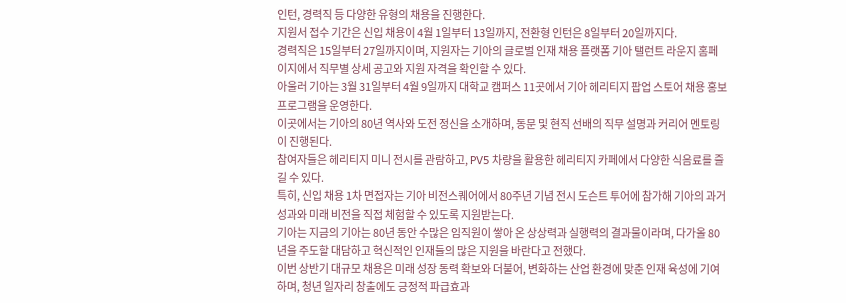인턴, 경력직 등 다양한 유형의 채용을 진행한다.
지원서 접수 기간은 신입 채용이 4월 1일부터 13일까지, 전환형 인턴은 8일부터 20일까지다.
경력직은 15일부터 27일까지이며, 지원자는 기아의 글로벌 인재 채용 플랫폼 기아 탤런트 라운지 홈페이지에서 직무별 상세 공고와 지원 자격을 확인할 수 있다.
아울러 기아는 3월 31일부터 4월 9일까지 대학교 캠퍼스 11곳에서 기아 헤리티지 팝업 스토어 채용 홍보 프로그램을 운영한다.
이곳에서는 기아의 80년 역사와 도전 정신을 소개하며, 동문 및 현직 선배의 직무 설명과 커리어 멘토링이 진행된다.
참여자들은 헤리티지 미니 전시를 관람하고, PV5 차량을 활용한 헤리티지 카페에서 다양한 식음료를 즐길 수 있다.
특히, 신입 채용 1차 면접자는 기아 비전스퀘어에서 80주년 기념 전시 도슨트 투어에 참가해 기아의 과거 성과와 미래 비전을 직접 체험할 수 있도록 지원받는다.
기아는 지금의 기아는 80년 동안 수많은 임직원이 쌓아 온 상상력과 실행력의 결과물이라며, 다가올 80년을 주도할 대담하고 혁신적인 인재들의 많은 지원을 바란다고 전했다.
이번 상반기 대규모 채용은 미래 성장 동력 확보와 더불어, 변화하는 산업 환경에 맞춘 인재 육성에 기여하며, 청년 일자리 창출에도 긍정적 파급효과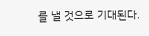를 낼 것으로 기대된다.